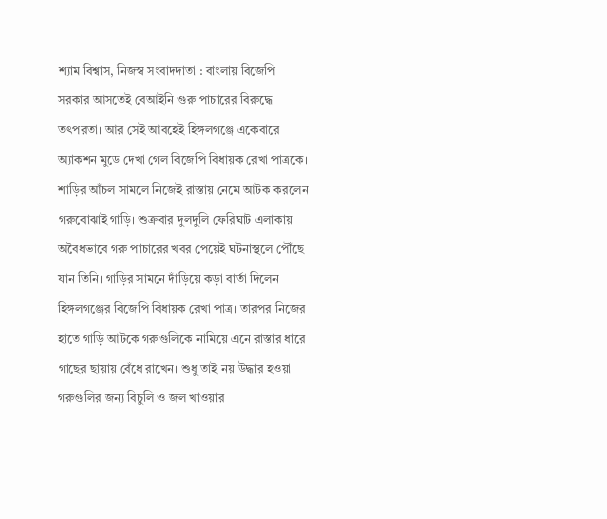শ্যাম বিশ্বাস, নিজস্ব সংবাদদাতা : বাংলায় বিজেপি সরকার আসতেই বেআইনি গুরু পাচারের বিরুদ্ধে তৎপরতা। আর সেই আবহেই হিঙ্গলগঞ্জে একেবারে অ্যাকশন মুডে দেখা গেল বিজেপি বিধায়ক রেখা পাত্রকে। শাড়ির আঁচল সামলে নিজেই রাস্তায় নেমে আটক করলেন গরুবোঝাই গাড়ি। শুক্রবার দুলদুলি ফেরিঘাট এলাকায় অবৈধভাবে গরু পাচারের খবর পেয়েই ঘটনাস্থলে পৌঁছে যান তিনি। গাড়ির সামনে দাঁড়িয়ে কড়া বার্তা দিলেন হিঙ্গলগঞ্জের বিজেপি বিধায়ক রেখা পাত্র। তারপর নিজের হাতে গাড়ি আটকে গরুগুলিকে নামিয়ে এনে রাস্তার ধারে গাছের ছায়ায় বেঁধে রাখেন। শুধু তাই নয় উদ্ধার হওয়া গরুগুলির জন্য বিচুলি ও জল খাওয়ার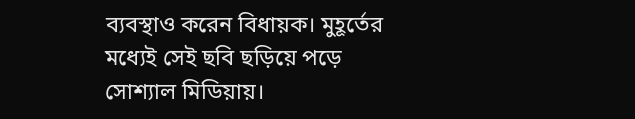ব্যবস্থাও করেন বিধায়ক। মুহূর্তের মধ্যেই সেই ছবি ছড়িয়ে পড়ে সোশ্যাল মিডিয়ায়।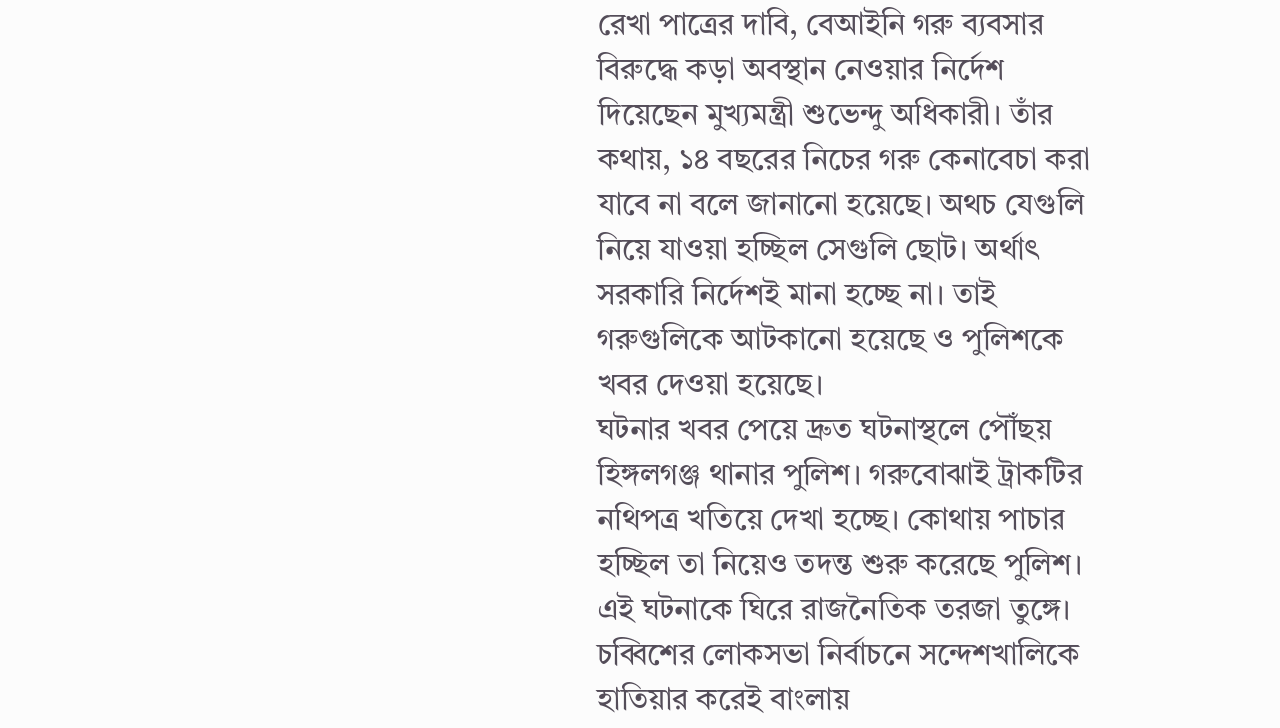রেখা পাত্রের দাবি, বেআইনি গরু ব্যবসার বিরুদ্ধে কড়া অবস্থান নেওয়ার নির্দেশ দিয়েছেন মুখ্যমন্ত্রী শুভেন্দু অধিকারী। তাঁর কথায়, ১৪ বছরের নিচের গরু কেনাবেচা করা যাবে না বলে জানানো হয়েছে। অথচ যেগুলি নিয়ে যাওয়া হচ্ছিল সেগুলি ছোট। অর্থাৎ সরকারি নির্দেশই মানা হচ্ছে না। তাই গরুগুলিকে আটকানো হয়েছে ও পুলিশকে খবর দেওয়া হয়েছে।
ঘটনার খবর পেয়ে দ্রুত ঘটনাস্থলে পৌঁছয় হিঙ্গলগঞ্জ থানার পুলিশ। গরুবোঝাই ট্রাকটির নথিপত্র খতিয়ে দেখা হচ্ছে। কোথায় পাচার হচ্ছিল তা নিয়েও তদন্ত শুরু করেছে পুলিশ। এই ঘটনাকে ঘিরে রাজনৈতিক তরজা তুঙ্গে। চব্বিশের লোকসভা নির্বাচনে সন্দেশখালিকে হাতিয়ার করেই বাংলায়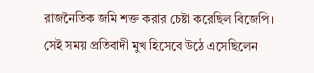রাজনৈতিক জমি শক্ত করার চেষ্টা করেছিল বিজেপি। সেই সময় প্রতিবাদী মুখ হিসেবে উঠে এসেছিলেন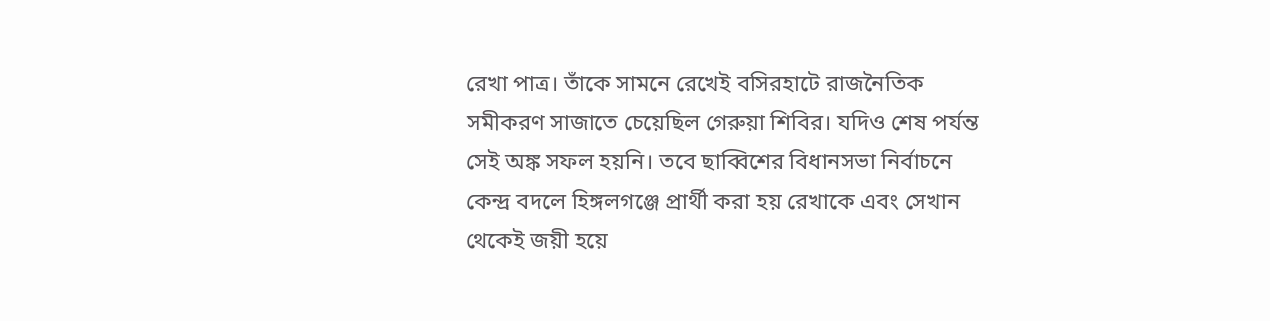রেখা পাত্র। তাঁকে সামনে রেখেই বসিরহাটে রাজনৈতিক সমীকরণ সাজাতে চেয়েছিল গেরুয়া শিবির। যদিও শেষ পর্যন্ত সেই অঙ্ক সফল হয়নি। তবে ছাব্বিশের বিধানসভা নির্বাচনে কেন্দ্র বদলে হিঙ্গলগঞ্জে প্রার্থী করা হয় রেখাকে এবং সেখান থেকেই জয়ী হয়ে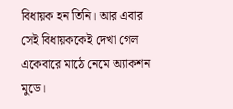বিধায়ক হন তিনি। আর এবার সেই বিধায়ককেই দেখা গেল একেবারে মাঠে নেমে অ্যাকশন মুডে।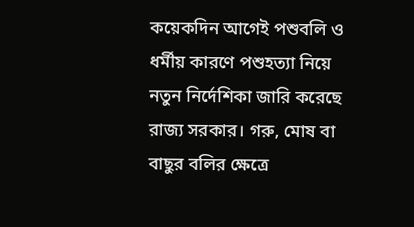কয়েকদিন আগেই পশুবলি ও ধর্মীয় কারণে পশুহত্যা নিয়ে নতুন নির্দেশিকা জারি করেছে রাজ্য সরকার। গরু, মোষ বা বাছুর বলির ক্ষেত্রে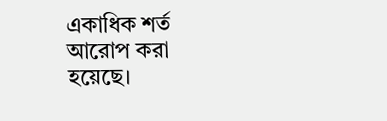একাধিক শর্ত আরোপ করা হয়েছে।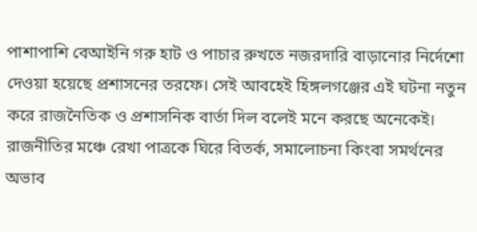পাশাপাশি বেআইনি গরু হাট ও পাচার রুখতে নজরদারি বাড়ানোর নির্দেশো দেওয়া হয়েছে প্রশাসনের তরফে। সেই আবহেই হিঙ্গলগঞ্জের এই ঘটনা নতুন করে রাজনৈতিক ও প্রশাসনিক বার্তা দিল বলেই মনে করছে অনেকেই। রাজনীতির মঞ্চে রেখা পাত্রকে ঘিরে বিতর্ক, সমালোচনা কিংবা সমর্থনের অভাব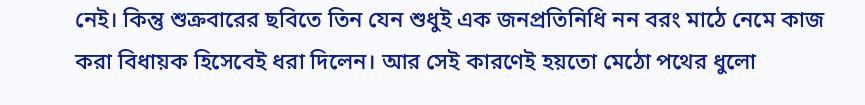নেই। কিন্তু শুক্রবারের ছবিতে তিন যেন শুধুই এক জনপ্রতিনিধি নন বরং মাঠে নেমে কাজ করা বিধায়ক হিসেবেই ধরা দিলেন। আর সেই কারণেই হয়তো মেঠো পথের ধুলো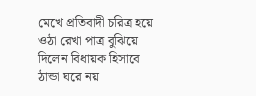মেখে প্রতিবাদী চরিত্র হয়ে ওঠা রেখা পাত্র বুঝিয়ে দিলেন বিধায়ক হিসাবে ঠান্ডা ঘরে নয়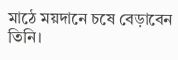মাঠে ময়দানে চষে বেড়াবেন তিনি।